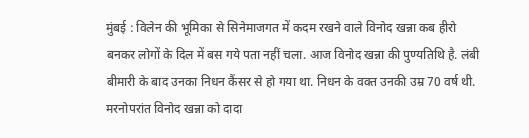मुंबई : विलेन की भूमिका से सिनेमाजगत में कदम रखने वाले विनोद खन्ना कब हीरो बनकर लोगों के दिल में बस गये पता नहीं चला. आज विनोद खन्ना की पुण्यतिथि है. लंबी बीमारी के बाद उनका निधन कैंसर से हो गया था. निधन के वक्त उनकी उम्र 70 वर्ष थी. मरनोपरांत विनोद खन्ना को दादा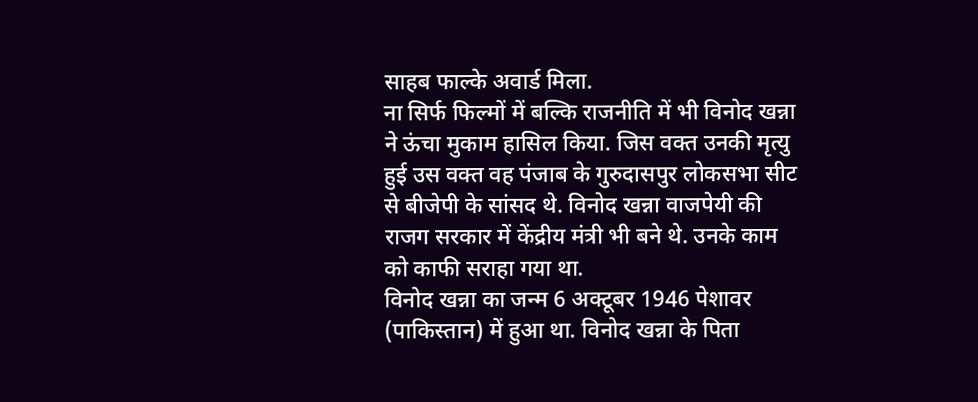साहब फाल्के अवार्ड मिला.
ना सिर्फ फिल्मों में बल्कि राजनीति में भी विनोद खन्ना ने ऊंचा मुकाम हासिल किया. जिस वक्त उनकी मृत्यु हुई उस वक्त वह पंजाब के गुरुदासपुर लोकसभा सीट से बीजेपी के सांसद थे. विनोद खन्ना वाजपेयी की राजग सरकार में केंद्रीय मंत्री भी बने थे. उनके काम को काफी सराहा गया था.
विनोद खन्ना का जन्म 6 अक्टूबर 1946 पेशावर (पाकिस्तान) में हुआ था. विनोद खन्ना के पिता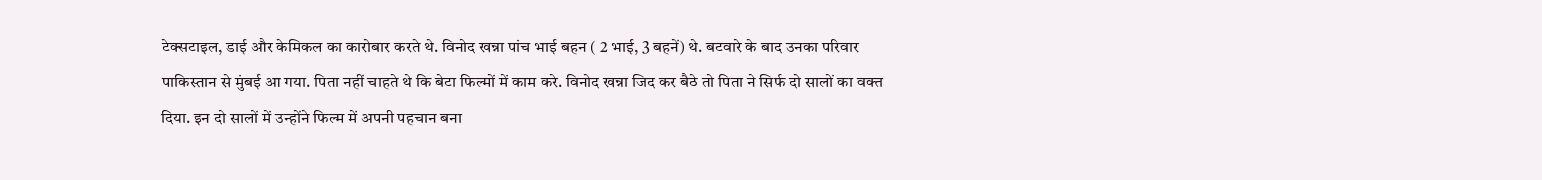टेक्सटाइल, डाई और केमिकल का कारोबार करते थे. विनोद खन्ना पांच भाई बहन ( 2 भाई, 3 बहनें) थे. बटवारे के बाद उनका परिवार पाकिस्तान से मुंबई आ गया. पिता नहीं चाहते थे कि बेटा फिल्मों में काम करे. विनोद खन्ना जिद कर बैठे तो पिता ने सिर्फ दो सालों का वक्त दिया. इन दो सालों में उन्होंने फिल्म में अपनी पहचान बना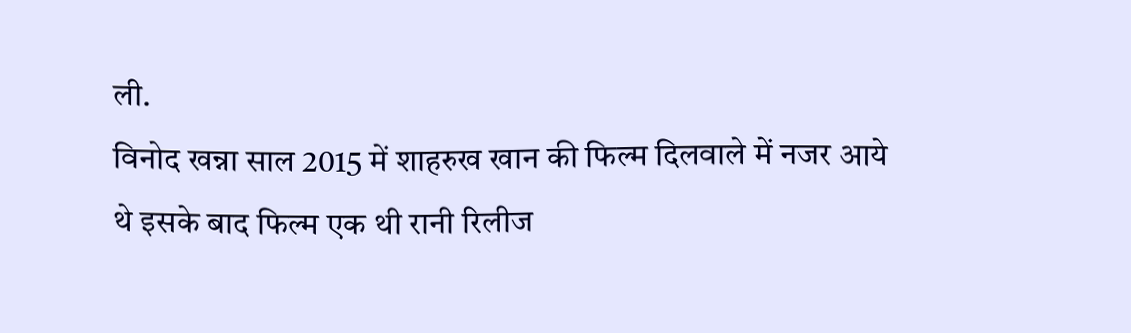ली.
विनोद खन्ना साल 2015 में शाहरुख खान की फिल्म दिलवाले में नजर आये थे इसके बाद फिल्म एक थी रानी रिलीज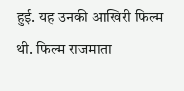हुई. यह उनकी आखिरी फिल्म थी. फिल्म राजमाता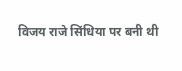विजय राजे सिंधिया पर बनी थी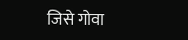जिसे गोवा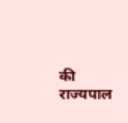की राज्यपाल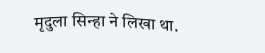मृदुला सिन्हा ने लिखा था.